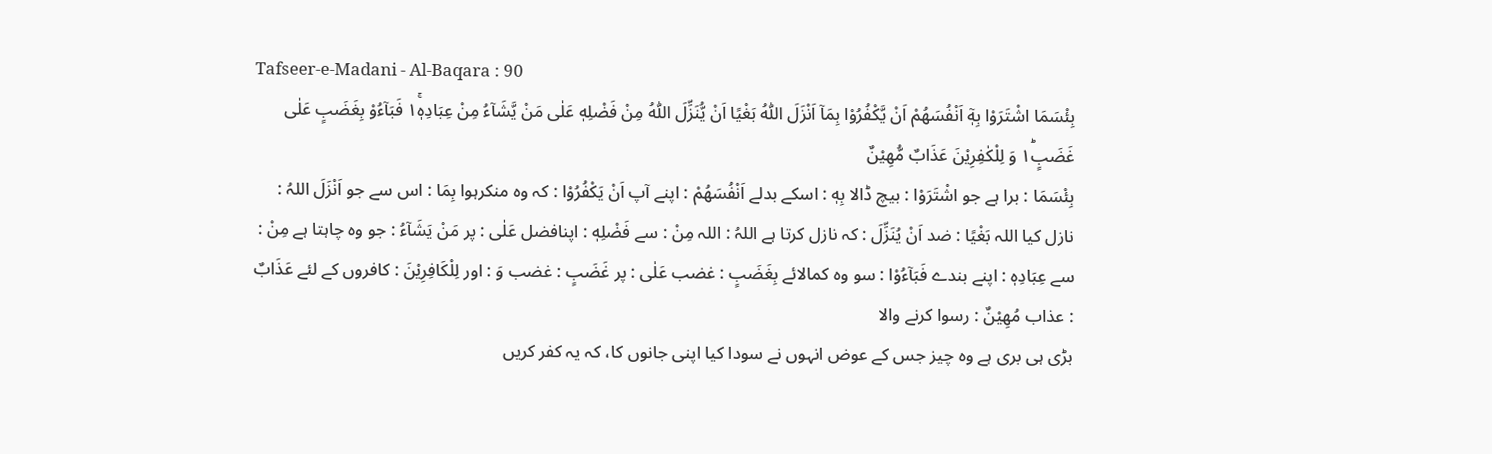Tafseer-e-Madani - Al-Baqara : 90
بِئْسَمَا اشْتَرَوْا بِهٖۤ اَنْفُسَهُمْ اَنْ یَّكْفُرُوْا بِمَاۤ اَنْزَلَ اللّٰهُ بَغْیًا اَنْ یُّنَزِّلَ اللّٰهُ مِنْ فَضْلِهٖ عَلٰى مَنْ یَّشَآءُ مِنْ عِبَادِهٖ١ۚ فَبَآءُوْ بِغَضَبٍ عَلٰى غَضَبٍ١ؕ وَ لِلْكٰفِرِیْنَ عَذَابٌ مُّهِیْنٌ
بِئْسَمَا : برا ہے جو اشْتَرَوْا : بیچ ڈالا بِهٖ : اسکے بدلے اَنْفُسَهُمْ : اپنے آپ اَنْ يَكْفُرُوْا : کہ وہ منکرہوا بِمَا : اس سے جو اَنْزَلَ اللہُ : نازل کیا اللہ بَغْيًا : ضد اَنْ يُنَزِّلَ : کہ نازل کرتا ہے اللہُ : اللہ مِنْ : سے فَضْلِهٖ : اپنافضل عَلٰى : پر مَنْ يَشَآءُ : جو وہ چاہتا ہے مِنْ : سے عِبَادِهٖ : اپنے بندے فَبَآءُوْا : سو وہ کمالائے بِغَضَبٍ : غضب عَلٰى : پر غَضَبٍ : غضب وَ : اور لِلْکَافِرِیْنَ : کافروں کے لئے عَذَابٌ : عذاب مُهِیْنٌ : رسوا کرنے والا
بڑی ہی بری ہے وہ چیز جس کے عوض انہوں نے سودا کیا اپنی جانوں کا، کہ یہ کفر کریں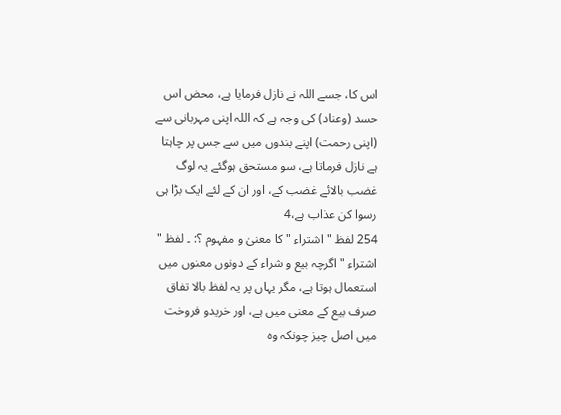اس کا، جسے اللہ نے نازل فرمایا ہے، محض اس حسد (وعناد) کی وجہ ہے کہ اللہ اپنی مہربانی سے (اپنی رحمت) اپنے بندوں میں سے جس پر چاہتا ہے نازل فرماتا ہے، سو مستحق ہوگئے یہ لوگ غضب بالائے غضب کے، اور ان کے لئے ایک بڑا ہی رسوا کن عذاب ہے،4
254 لفظ " اشتراء " کا معنیٰ و مفہوم ؟: ۔ لفظ " اشتراء " اگرچہ بیع و شراء کے دونوں معنوں میں استعمال ہوتا ہے، مگر یہاں پر یہ لفظ بالا تفاق صرف بیع کے معنی میں ہے، اور خریدو فروخت میں اصل چیز چونکہ وہ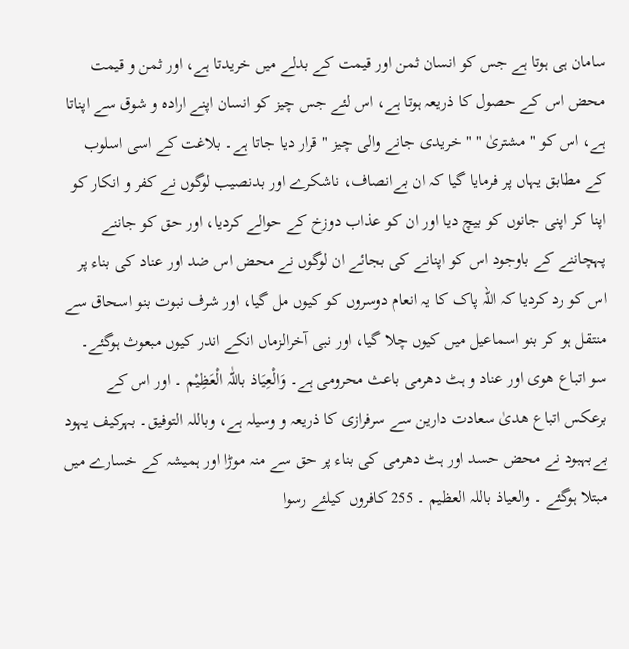سامان ہی ہوتا ہے جس کو انسان ثمن اور قیمت کے بدلے میں خریدتا ہے، اور ثمن و قیمت محض اس کے حصول کا ذریعہ ہوتا ہے، اس لئے جس چیز کو انسان اپنے ارادہ و شوق سے اپناتا ہے، اس کو " مشتریٰ " " خریدی جانے والی چیز " قرار دیا جاتا ہے۔ بلاغت کے اسی اسلوب کے مطابق یہاں پر فرمایا گیا کہ ان بےانصاف، ناشکرے اور بدنصیب لوگوں نے کفر و انکار کو اپنا کر اپنی جانوں کو بیچ دیا اور ان کو عذاب دوزخ کے حوالے کردیا، اور حق کو جاننے پہچاننے کے باوجود اس کو اپنانے کی بجائے ان لوگوں نے محض اس ضد اور عناد کی بناء پر اس کو رد کردیا کہ اللہ پاک کا یہ انعام دوسروں کو کیوں مل گیا، اور شرف نبوت بنو اسحاق سے منتقل ہو کر بنو اسماعیل میں کیوں چلا گیا، اور نبی آخرالزماں انکے اندر کیوں مبعوث ہوگئے۔ سو اتباع ھوی اور عناد و ہٹ دھرمی باعث محرومی ہے۔ وَالْعِیَاذ باللّٰہ الْعَظِیْم ۔ اور اس کے برعکس اتباع ھدیٰ سعادت دارین سے سرفرازی کا ذریعہ و وسیلہ ہے، وباللہ التوفیق۔ بہرکیف یہود بےبہبود نے محض حسد اور ہٹ دھرمی کی بناء پر حق سے منہ موڑا اور ہمیشہ کے خسارے میں مبتلا ہوگئے ۔ والعیاذ باللہ العظیم ۔ 255 کافروں کیلئے رسوا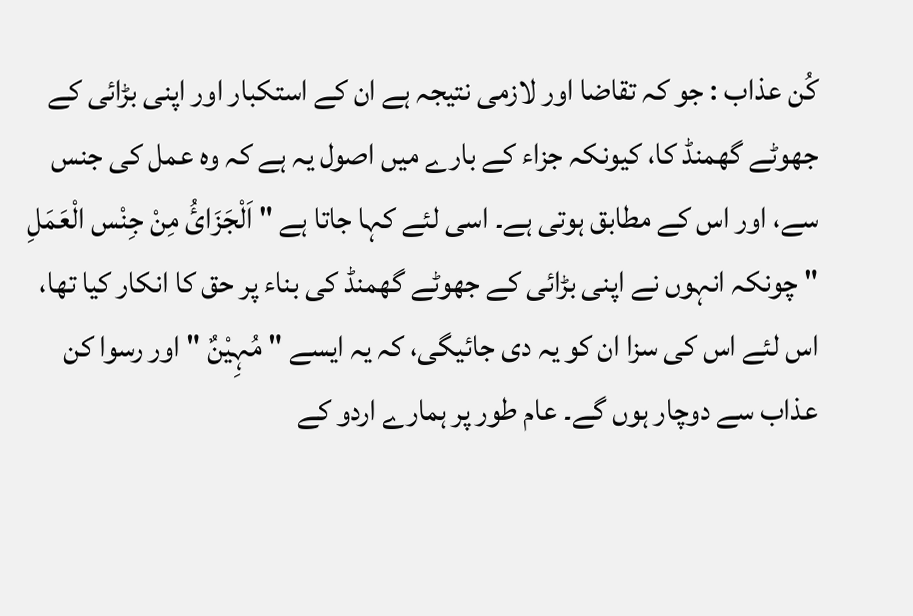کُن عذاب : جو کہ تقاضا اور لازمی نتیجہ ہے ان کے استکبار اور اپنی بڑائی کے جھوٹے گھمنڈ کا، کیونکہ جزاء کے بارے میں اصول یہ ہے کہ وہ عمل کی جنس سے، اور اس کے مطابق ہوتی ہے۔ اسی لئے کہا جاتا ہے " اَلْجَزَائُ مِنْ جِنْس الْعَمَلِ " چونکہ انہوں نے اپنی بڑائی کے جھوٹے گھمنڈ کی بناء پر حق کا انکار کیا تھا، اس لئے اس کی سزا ان کو یہ دی جائیگی، کہ یہ ایسے " مُہِیْنٌ " اور رسوا کن عذاب سے دوچار ہوں گے۔ عام طور پر ہمارے اردو کے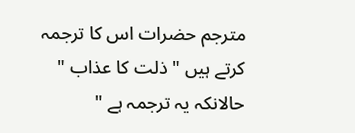مترجم حضرات اس کا ترجمہ کرتے ہیں " ذلت کا عذاب " حالانکہ یہ ترجمہ ہے "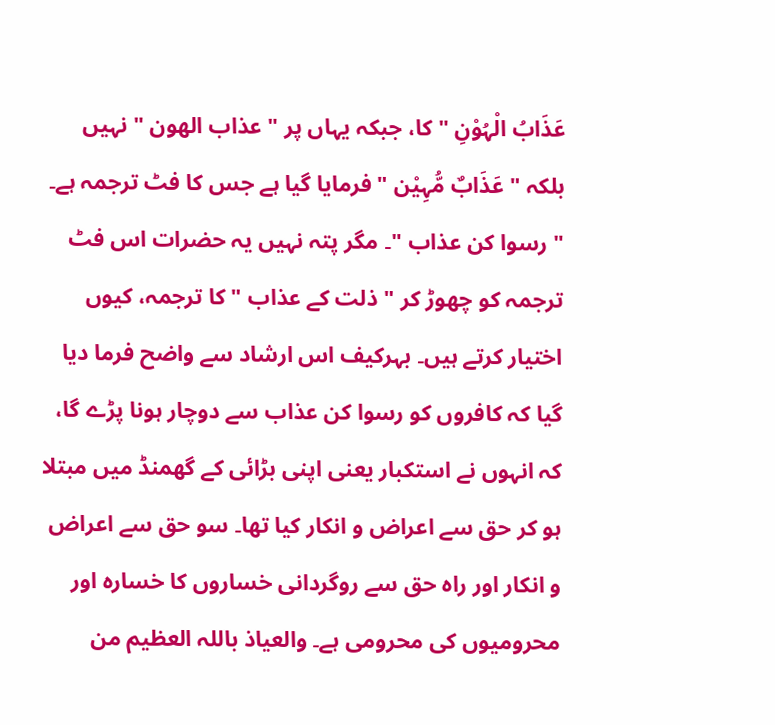عَذَابُ الْہُوْنِ " کا، جبکہ یہاں پر " عذاب الھون " نہیں بلکہ " عَذَابٌ مُّہِیْن " فرمایا گیا ہے جس کا فٹ ترجمہ ہے۔ " رسوا کن عذاب "۔ مگر پتہ نہیں یہ حضرات اس فٹ ترجمہ کو چھوڑ کر " ذلت کے عذاب " کا ترجمہ، کیوں اختیار کرتے ہیں۔ بہرکیف اس ارشاد سے واضح فرما دیا گیا کہ کافروں کو رسوا کن عذاب سے دوچار ہونا پڑے گا، کہ انہوں نے استکبار یعنی اپنی بڑائی کے گھمنڈ میں مبتلا ہو کر حق سے اعراض و انکار کیا تھا۔ سو حق سے اعراض و انکار اور راہ حق سے روگردانی خساروں کا خسارہ اور محرومیوں کی محرومی ہے۔ والعیاذ باللہ العظیم من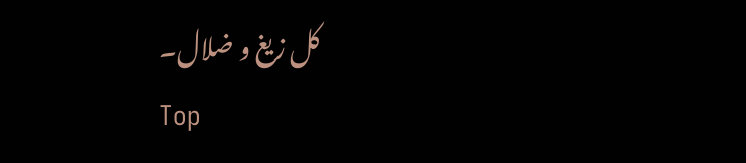کل زیغ و ضلال۔
Top